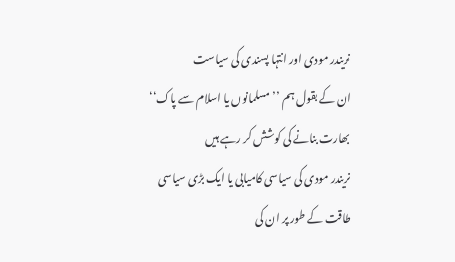نریندر مودی اور انتہا پسندی کی سیاست
ان کے بقول ہم ’’مسلمانوں یا اسلام سے پاک‘‘ بھارت بنانے کی کوشش کر رہے ہیں
نریندر مودی کی سیاسی کامیابی یا ایک بڑی سیاسی طاقت کے طور پر ان کی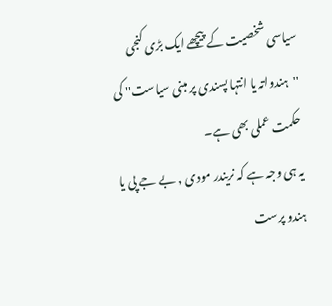سیاسی شخصیت کے پیچھے ایک بڑی کنجی ''ہندواتہ یا انتہا پسندی پر مبنی سیاست'' کی حکمت عملی بھی ہے۔
یہ ہی وجہ ہے کہ نریندر مودی , بے جے پی یا ہندو پرست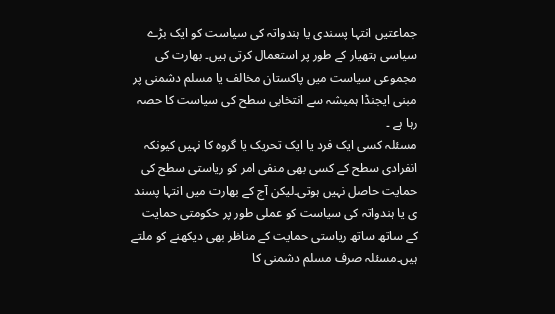جماعتیں انتہا پسندی یا ہندواتہ کی سیاست کو ایک بڑے سیاسی ہتھیار کے طور پر استعمال کرتی ہیں۔ بھارت کی مجموعی سیاست میں پاکستان مخالف یا مسلم دشمنی پر مبنی ایجنڈا ہمیشہ سے انتخابی سطح کی سیاست کا حصہ رہا ہے ۔
مسئلہ کسی ایک فرد یا ایک تحریک یا گروہ کا نہیں کیونکہ انفرادی سطح کے کسی بھی منفی امر کو ریاستی سطح کی حمایت حاصل نہیں ہوتی۔لیکن آج کے بھارت میں انتہا پسند ی یا ہندواتہ کی سیاست کو عملی طور پر حکومتی حمایت کے ساتھ ساتھ ریاستی حمایت کے مناظر بھی دیکھنے کو ملتے ہیں۔مسئلہ صرف مسلم دشمنی کا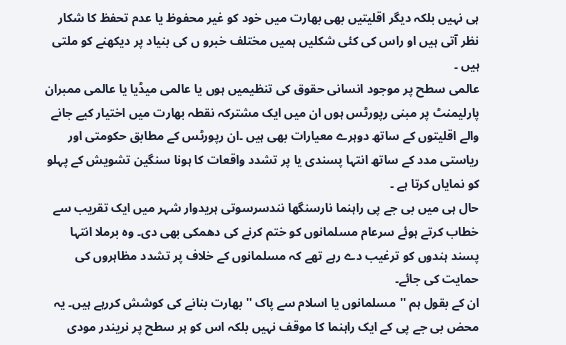ہی نہیں بلکہ دیگر اقلیتیں بھی بھارت میں خود کو غیر محفوظ یا عدم تحفظ کا شکار نظر آتی ہیں او راس کی کئی شکلیں ہمیں مختلف خبرو ں کی بنیاد پر دیکھنے کو ملتی ہیں ۔
عالمی سطح پر موجود انسانی حقوق کی تنظیمیں ہوں یا عالمی میڈیا یا عالمی ممبران پارلیمنٹ پر مبنی رپورٹس ہوں ان میں ایک مشترکہ نقطہ بھارت میں اختیار کیے جانے والے اقلیتوں کے ساتھ دوہرے معیارات بھی ہیں ۔ان رپورٹس کے مطابق حکومتی اور ریاستی مدد کے ساتھ انتہا پسندی یا پر تشدد واقعات کا ہونا سنگین تشویش کے پہلو کو نمایاں کرتا ہے ۔
حال ہی میں بی جے پی راہنما نارسنگھا نندسرسوتی ہریدوار شہر میں ایک تقریب سے خطاب کرتے ہوئے سرعام مسلمانوں کو ختم کرنے کی دھمکی بھی دی۔ وہ برملا انتہا پسند ہندوں کو ترغیب دے رہے تھے کہ مسلمانوں کے خلاف پر تشدد مظاہروں کی حمایت کی جائے۔
ان کے بقول ہم ''مسلمانوں یا اسلام سے پاک '' بھارت بنانے کی کوشش کررہے ہیں۔ یہ محض بی جے پی کے ایک راہنما کا موقف نہیں بلکہ اس کو ہر سطح پر نریندر مودی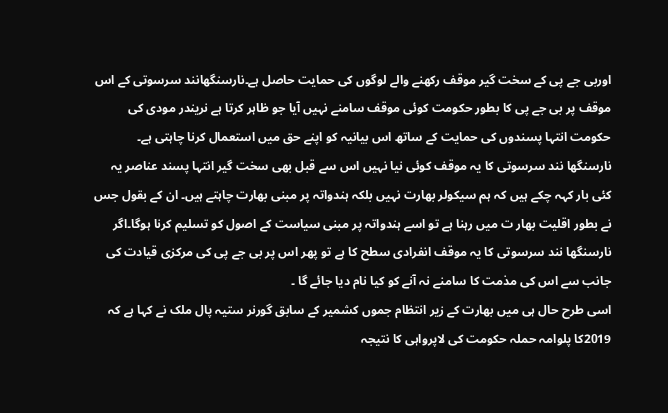اوربی جے پی کے سخت گیر موقف رکھنے والے لوگوں کی حمایت حاصل ہے۔نارسنگھانند سرسوتی کے اس موقف پر بی جے پی کا بطور حکومت کوئی موقف سامنے نہیں آیا جو ظاہر کرتا ہے نریندر مودی کی حکومت انتہا پسندوں کی حمایت کے ساتھ اس بیانیہ کو اپنے حق میں استعمال کرنا چاہتی ہے۔
نارسنگھا نند سرسوتی کا یہ موقف کوئی نیا نہیں اس سے قبل بھی سخت گیر انتہا پسند عناصر یہ کئی بار کہہ چکے ہیں کہ ہم سیکولر بھارت نہیں بلکہ ہندواتہ پر مبنی بھارت چاہتے ہیں۔ ان کے بقول جس نے بطور اقلیت بھار ت میں رہنا ہے تو اسے ہندواتہ پر مبنی سیاست کے اصول کو تسلیم کرنا ہوگا۔اگر نارسنگھا نند سرسوتی کا یہ موقف انفرادی سطح کا ہے تو پھر اس پر بی جے پی کی مرکزی قیادت کی جانب سے اس کی مذمت کا سامنے نہ آنے کو کیا نام دیا جائے گا ۔
اسی طرح حال ہی میں بھارت کے زیر انتظام جموں کشمیر کے سابق گورنر ستیہ پال ملک نے کہا ہے کہ 2019کا پلوامہ حملہ حکومت کی لاپرواہی کا نتیجہ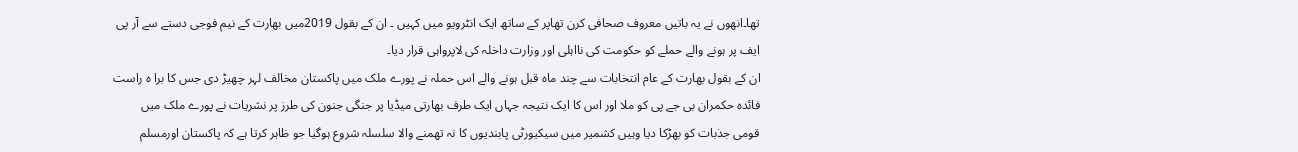تھا۔انھوں نے یہ باتیں معروف صحافی کرن تھاپر کے ساتھ ایک انٹرویو میں کہیں ۔ ان کے بقول 2019میں بھارت کے نیم فوجی دستے سے آر پی ایف پر ہونے والے حملے کو حکومت کی نااہلی اور وزارت داخلہ کی لاپرواہی قرار دیا۔
ان کے بقول بھارت کے عام انتخابات سے چند ماہ قبل ہونے والے اس حملہ نے پورے ملک میں پاکستان مخالف لہر چھیڑ دی جس کا برا ہ راست فائدہ حکمران بی جے پی کو ملا اور اس کا ایک نتیجہ جہاں ایک طرف بھارتی میڈیا پر جنگی جنون کی طرز پر نشریات نے پورے ملک میں قومی جذبات کو بھڑکا دیا وہیں کشمیر میں سیکیورٹی پابندیوں کا نہ تھمنے والا سلسلہ شروع ہوگیا جو ظاہر کرتا ہے کہ پاکستان اورمسلم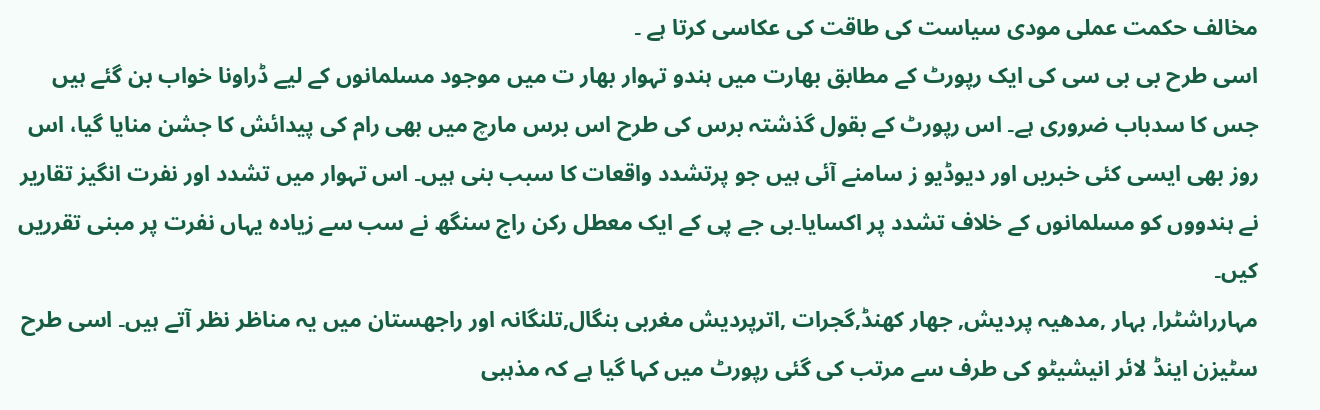مخالف حکمت عملی مودی سیاست کی طاقت کی عکاسی کرتا ہے ۔
اسی طرح بی بی سی کی ایک رپورٹ کے مطابق بھارت میں ہندو تہوار بھار ت میں موجود مسلمانوں کے لیے ڈراونا خواب بن گئے ہیں جس کا سدباب ضروری ہے۔ اس رپورٹ کے بقول گذشتہ برس کی طرح اس برس مارچ میں بھی رام کی پیدائش کا جشن منایا گیا، اس روز بھی ایسی کئی خبریں اور دیوڈیو ز سامنے آئی ہیں جو پرتشدد واقعات کا سبب بنی ہیں۔ اس تہوار میں تشدد اور نفرت انگیز تقاریر نے ہندووں کو مسلمانوں کے خلاف تشدد پر اکسایا۔بی جے پی کے ایک معطل رکن راج سنگھ نے سب سے زیادہ یہاں نفرت پر مبنی تقرریں کیں۔
مہارراشٹرا, بہار ,مدھیہ پردیش, جھار کھنڈ,گجرات ,اترپردیش مغربی بنگال,تلنگانہ اور راجھستان میں یہ مناظر نظر آتے ہیں۔ اسی طرح سٹیزن اینڈ لائر انیشیٹو کی طرف سے مرتب کی گئی رپورٹ میں کہا گیا ہے کہ مذہبی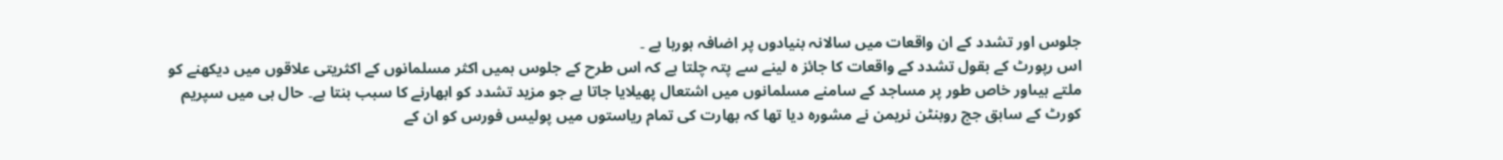جلوس اور تشدد کے ان واقعات میں سالانہ بنیادوں پر اضافہ ہورہا ہے ۔
اس رپورٹ کے بقول تشدد کے واقعات کا جائز ہ لینے سے پتہ چلتا ہے کہ اس طرح کے جلوس ہمیں اکثر مسلمانوں کے اکثریتی علاقوں میں دیکھنے کو ملتے ہیںاور خاص طور پر مساجد کے سامنے مسلمانوں میں اشتعال پھیلایا جاتا ہے جو مزید تشدد کو ابھارنے کا سبب بنتا ہے۔ حال ہی میں سپریم کورٹ کے سابق جج روبنٹن نریمن نے مشورہ دیا تھا کہ بھارت کی تمام ریاستوں میں پولیس فورس کو ان کے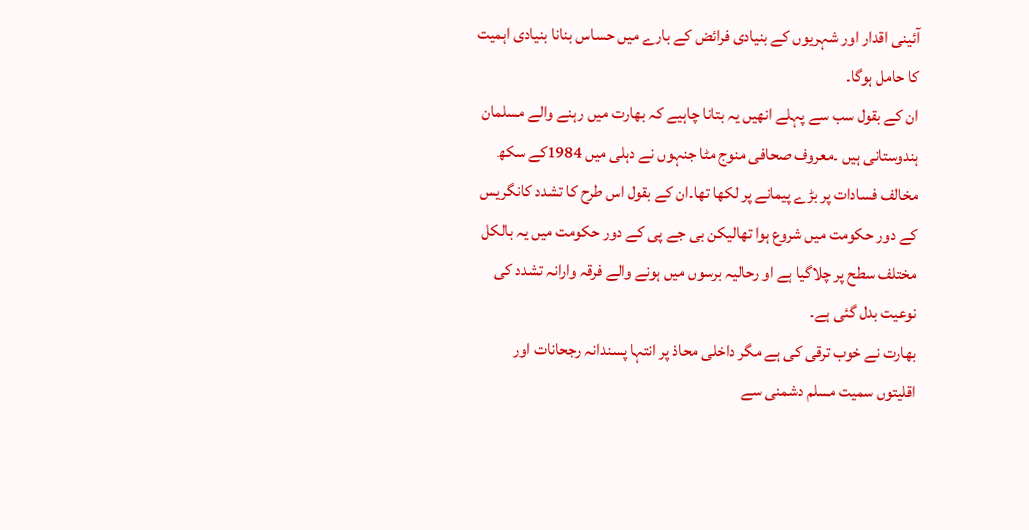آئینی اقدار اور شہریوں کے بنیادی فرائض کے بارے میں حساس بنانا بنیادی اہمیت کا حامل ہوگا۔
ان کے بقول سب سے پہلے انھیں یہ بتانا چاہیے کہ بھارت میں رہنے والے مسلمان ہندوستانی ہیں ۔معروف صحافی منوج مٹا جنہوں نے دہلی میں 1984کے سکھ مخالف فسادات پر بڑے پیمانے پر لکھا تھا۔ان کے بقول اس طرح کا تشدد کانگریس کے دور حکومت میں شروع ہوا تھالیکن بی جے پی کے دور حکومت میں یہ بالکل مختلف سطح پر چلاگیا ہے او رحالیہ برسوں میں ہونے والے فرقہ وارانہ تشدد کی نوعیت بدل گئی ہے۔
بھارت نے خوب ترقی کی ہے مگر داخلی محاذ پر انتہا پسندانہ رجحانات اور اقلیتوں سمیت مسلم دشمنی سے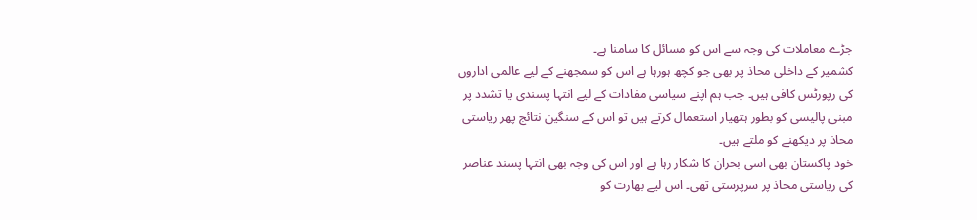جڑے معاملات کی وجہ سے اس کو مسائل کا سامنا ہے۔
کشمیر کے داخلی محاذ پر بھی جو کچھ ہورہا ہے اس کو سمجھنے کے لیے عالمی اداروں کی رپورٹس کافی ہیں۔ جب ہم اپنے سیاسی مفادات کے لیے انتہا پسندی یا تشدد پر مبنی پالیسی کو بطور ہتھیار استعمال کرتے ہیں تو اس کے سنگین نتائج پھر ریاستی محاذ پر دیکھنے کو ملتے ہیں۔
خود پاکستان بھی اسی بحران کا شکار رہا ہے اور اس کی وجہ بھی انتہا پسند عناصر کی ریاستی محاذ پر سرپرستی تھی۔ اس لیے بھارت کو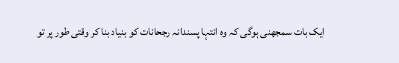ایک بات سمجھنی ہوگی کہ وہ انتہا پسندانہ رجحانات کو بنیاد بنا کر وقتی طور پر تو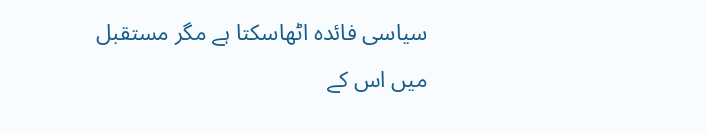سیاسی فائدہ اٹھاسکتا ہے مگر مستقبل میں اس کے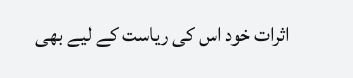اثرات خود اس کی ریاست کے لیے بھی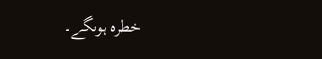خطرہ ہوںگے۔